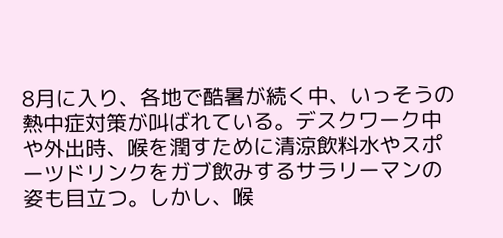8月に入り、各地で酷暑が続く中、いっそうの熱中症対策が叫ばれている。デスクワーク中や外出時、喉を潤すために清涼飲料水やスポーツドリンクをガブ飲みするサラリーマンの姿も目立つ。しかし、喉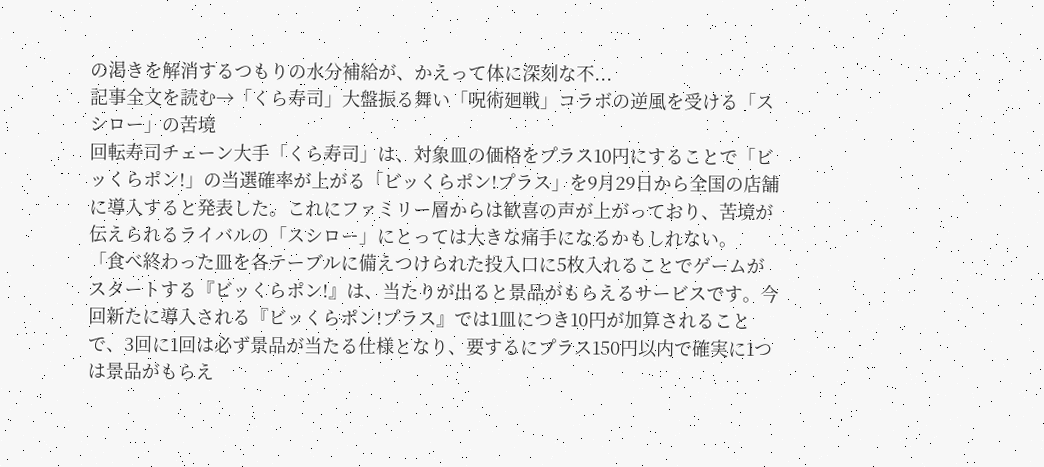の渇きを解消するつもりの水分補給が、かえって体に深刻な不...
記事全文を読む→「くら寿司」大盤振る舞い「呪術廻戦」コラボの逆風を受ける「スシロー」の苦境
回転寿司チェーン大手「くら寿司」は、対象皿の価格をプラス10円にすることで「ビッくらポン!」の当選確率が上がる「ビッくらポン!プラス」を9月29日から全国の店舗に導入すると発表した。これにファミリー層からは歓喜の声が上がっており、苦境が伝えられるライバルの「スシロー」にとっては大きな痛手になるかもしれない。
「食べ終わった皿を各テーブルに備えつけられた投入口に5枚入れることでゲームがスタートする『ビッくらポン!』は、当たりが出ると景品がもらえるサービスです。今回新たに導入される『ビッくらポン!プラス』では1皿につき10円が加算されることで、3回に1回は必ず景品が当たる仕様となり、要するにプラス150円以内で確実に1つは景品がもらえ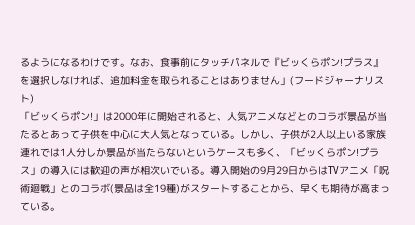るようになるわけです。なお、食事前にタッチパネルで『ビッくらポン!プラス』を選択しなければ、追加料金を取られることはありません」(フードジャーナリスト)
「ビッくらポン!」は2000年に開始されると、人気アニメなどとのコラボ景品が当たるとあって子供を中心に大人気となっている。しかし、子供が2人以上いる家族連れでは1人分しか景品が当たらないというケースも多く、「ビッくらポン!プラス」の導入には歓迎の声が相次いでいる。導入開始の9月29日からはTVアニメ「呪術廻戦」とのコラボ(景品は全19種)がスタートすることから、早くも期待が高まっている。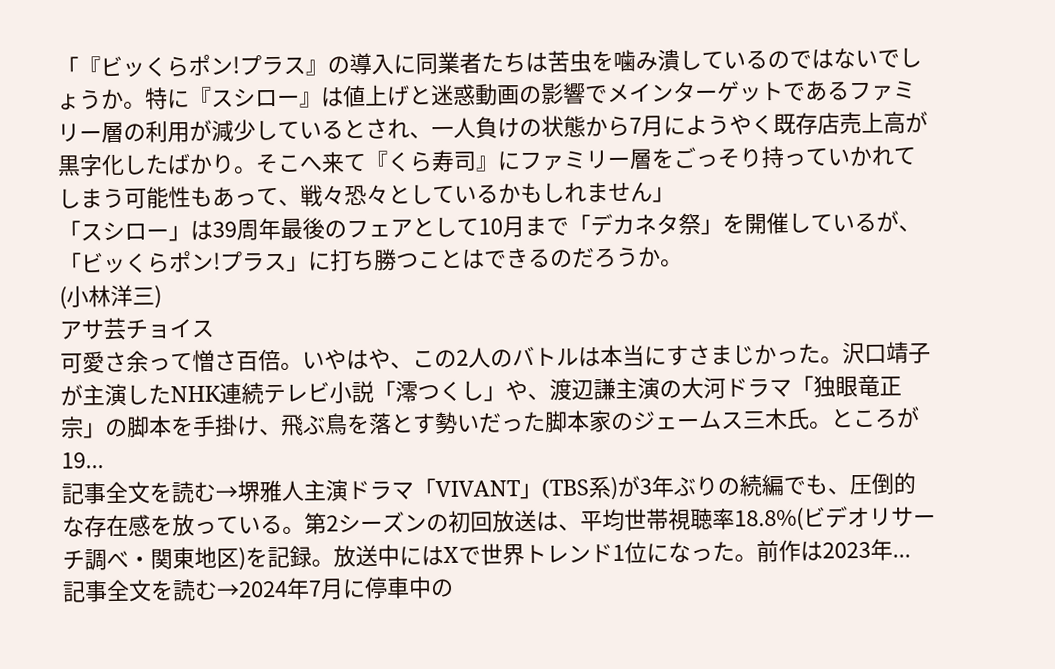「『ビッくらポン!プラス』の導入に同業者たちは苦虫を噛み潰しているのではないでしょうか。特に『スシロー』は値上げと迷惑動画の影響でメインターゲットであるファミリー層の利用が減少しているとされ、一人負けの状態から7月にようやく既存店売上高が黒字化したばかり。そこへ来て『くら寿司』にファミリー層をごっそり持っていかれてしまう可能性もあって、戦々恐々としているかもしれません」
「スシロー」は39周年最後のフェアとして10月まで「デカネタ祭」を開催しているが、「ビッくらポン!プラス」に打ち勝つことはできるのだろうか。
(小林洋三)
アサ芸チョイス
可愛さ余って憎さ百倍。いやはや、この2人のバトルは本当にすさまじかった。沢口靖子が主演したNHK連続テレビ小説「澪つくし」や、渡辺謙主演の大河ドラマ「独眼竜正宗」の脚本を手掛け、飛ぶ鳥を落とす勢いだった脚本家のジェームス三木氏。ところが19...
記事全文を読む→堺雅人主演ドラマ「VIVANT」(TBS系)が3年ぶりの続編でも、圧倒的な存在感を放っている。第2シーズンの初回放送は、平均世帯視聴率18.8%(ビデオリサーチ調べ・関東地区)を記録。放送中にはXで世界トレンド1位になった。前作は2023年...
記事全文を読む→2024年7月に停車中の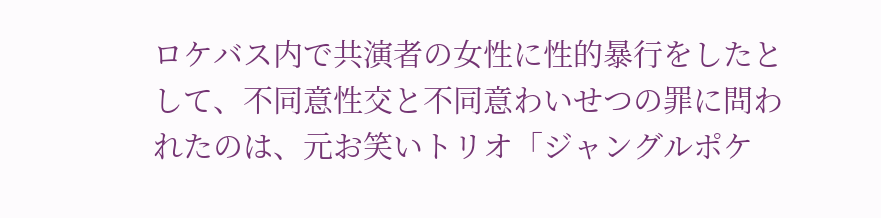ロケバス内で共演者の女性に性的暴行をしたとして、不同意性交と不同意わいせつの罪に問われたのは、元お笑いトリオ「ジャングルポケ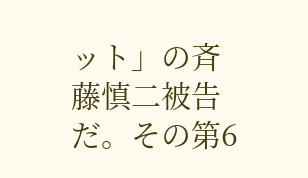ット」の斉藤慎二被告だ。その第6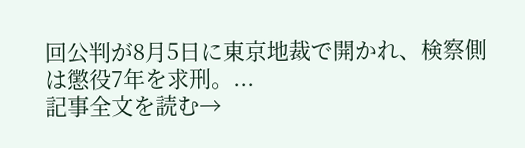回公判が8月5日に東京地裁で開かれ、検察側は懲役7年を求刑。...
記事全文を読む→